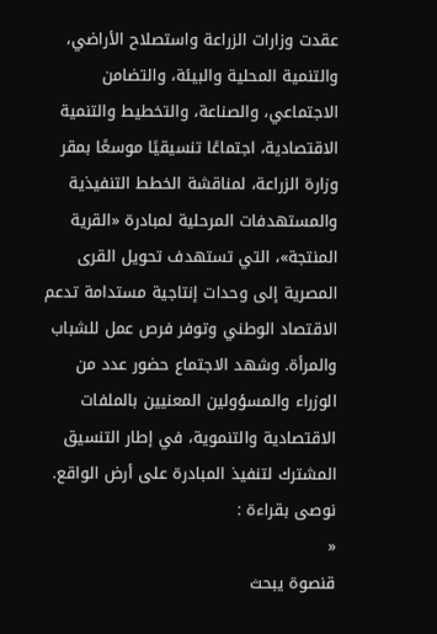عقدت وزارات الزراعة واستصلاح الأراضي، والتنمية المحلية والبيئة، والتضامن الاجتماعي، والصناعة، والتخطيط والتنمية الاقتصادية، اجتماعًا تنسيقيًا موسعًا بمقر وزارة الزراعة، لمناقشة الخطط التنفيذية والمستهدفات المرحلية لمبادرة «القرية المنتجة»، التي تستهدف تحويل القرى المصرية إلى وحدات إنتاجية مستدامة تدعم الاقتصاد الوطني وتوفر فرص عمل للشباب والمرأة. وشهد الاجتماع حضور عدد من الوزراء والمسؤولين المعنيين بالملفات الاقتصادية والتنموية، في إطار التنسيق المشترك لتنفيذ المبادرة على أرض الواقع.
نوصى بقراءة :
«
قنصوة يبحث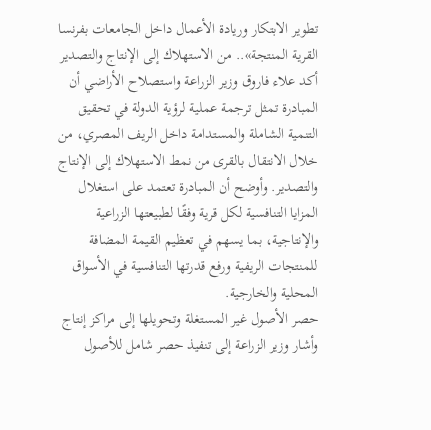تطوير الابتكار وريادة الأعمال داخل الجامعات بفرنسا
القرية المنتجة».. من الاستهلاك إلى الإنتاج والتصدير
أكد علاء فاروق وزير الزراعة واستصلاح الأراضي أن المبادرة تمثل ترجمة عملية لرؤية الدولة في تحقيق التنمية الشاملة والمستدامة داخل الريف المصري، من خلال الانتقال بالقرى من نمط الاستهلاك إلى الإنتاج والتصدير. وأوضح أن المبادرة تعتمد على استغلال المزايا التنافسية لكل قرية وفقًا لطبيعتها الزراعية والإنتاجية، بما يسهم في تعظيم القيمة المضافة للمنتجات الريفية ورفع قدرتها التنافسية في الأسواق المحلية والخارجية.
حصر الأصول غير المستغلة وتحويلها إلى مراكز إنتاج
وأشار وزير الزراعة إلى تنفيذ حصر شامل للأصول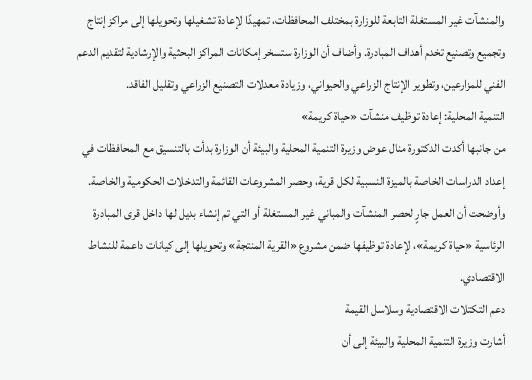والمنشآت غير المستغلة التابعة للوزارة بمختلف المحافظات، تمهيدًا لإعادة تشغيلها وتحويلها إلى مراكز إنتاج وتجميع وتصنيع تخدم أهداف المبادرة. وأضاف أن الوزارة ستسخر إمكانات المراكز البحثية والإرشادية لتقديم الدعم الفني للمزارعين، وتطوير الإنتاج الزراعي والحيواني، وزيادة معدلات التصنيع الزراعي وتقليل الفاقد.
التنمية المحلية: إعادة توظيف منشآت «حياة كريمة»
من جانبها أكدت الدكتورة منال عوض وزيرة التنمية المحلية والبيئة أن الوزارة بدأت بالتنسيق مع المحافظات في إعداد الدراسات الخاصة بالميزة النسبية لكل قرية، وحصر المشروعات القائمة والتدخلات الحكومية والخاصة. وأوضحت أن العمل جارٍ لحصر المنشآت والمباني غير المستغلة أو التي تم إنشاء بديل لها داخل قرى المبادرة الرئاسية «حياة كريمة»، لإعادة توظيفها ضمن مشروع «القرية المنتجة» وتحويلها إلى كيانات داعمة للنشاط الاقتصادي.
دعم التكتلات الاقتصادية وسلاسل القيمة
أشارت وزيرة التنمية المحلية والبيئة إلى أن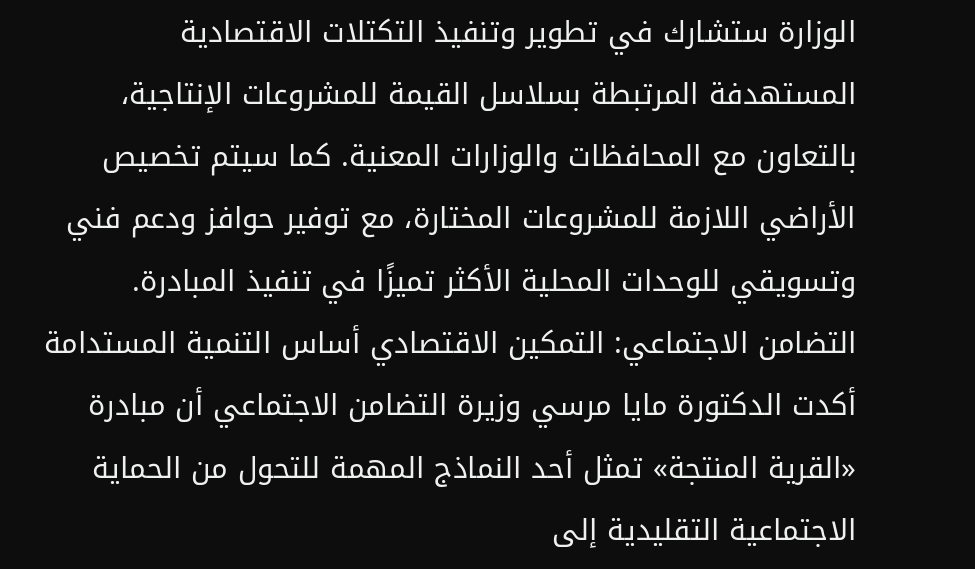الوزارة ستشارك في تطوير وتنفيذ التكتلات الاقتصادية المستهدفة المرتبطة بسلاسل القيمة للمشروعات الإنتاجية، بالتعاون مع المحافظات والوزارات المعنية. كما سيتم تخصيص الأراضي اللازمة للمشروعات المختارة، مع توفير حوافز ودعم فني وتسويقي للوحدات المحلية الأكثر تميزًا في تنفيذ المبادرة.
التضامن الاجتماعي: التمكين الاقتصادي أساس التنمية المستدامة
أكدت الدكتورة مايا مرسي وزيرة التضامن الاجتماعي أن مبادرة «القرية المنتجة» تمثل أحد النماذج المهمة للتحول من الحماية الاجتماعية التقليدية إلى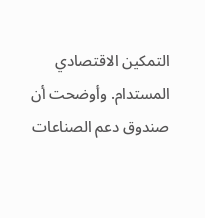التمكين الاقتصادي المستدام. وأوضحت أن صندوق دعم الصناعات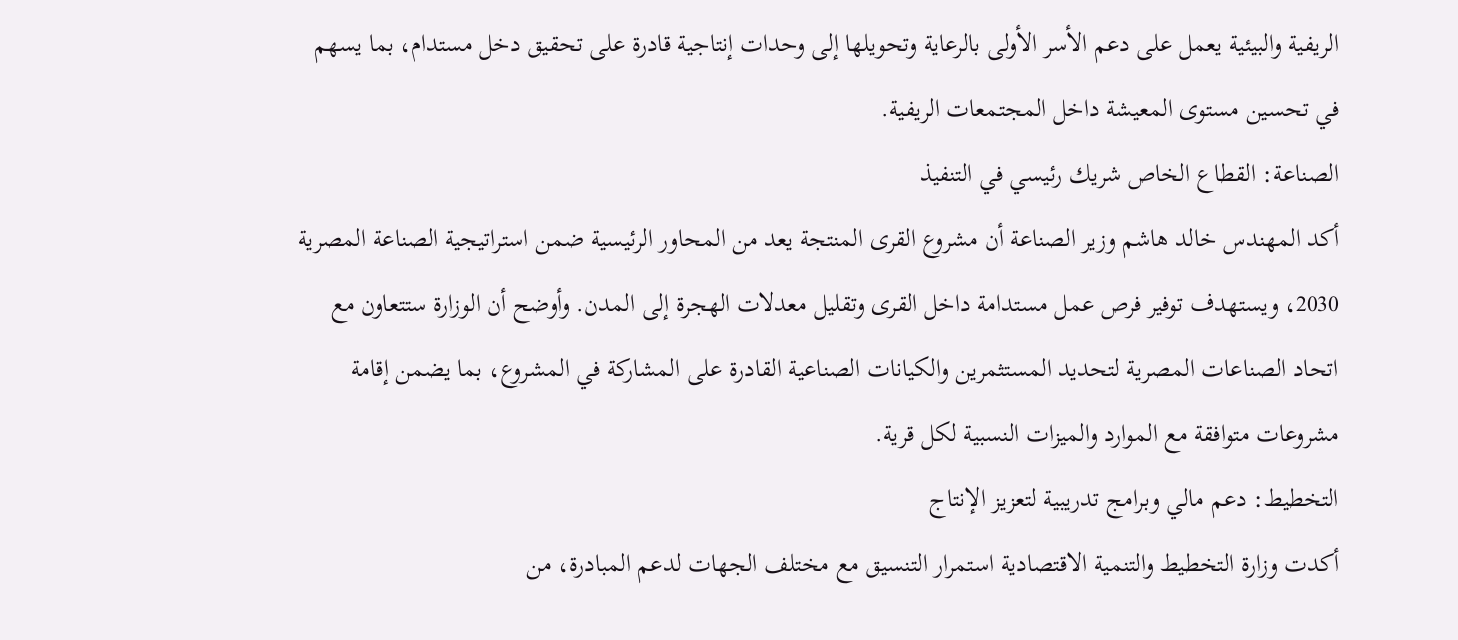الريفية والبيئية يعمل على دعم الأسر الأولى بالرعاية وتحويلها إلى وحدات إنتاجية قادرة على تحقيق دخل مستدام، بما يسهم في تحسين مستوى المعيشة داخل المجتمعات الريفية.
الصناعة: القطاع الخاص شريك رئيسي في التنفيذ
أكد المهندس خالد هاشم وزير الصناعة أن مشروع القرى المنتجة يعد من المحاور الرئيسية ضمن استراتيجية الصناعة المصرية 2030، ويستهدف توفير فرص عمل مستدامة داخل القرى وتقليل معدلات الهجرة إلى المدن. وأوضح أن الوزارة ستتعاون مع اتحاد الصناعات المصرية لتحديد المستثمرين والكيانات الصناعية القادرة على المشاركة في المشروع، بما يضمن إقامة مشروعات متوافقة مع الموارد والميزات النسبية لكل قرية.
التخطيط: دعم مالي وبرامج تدريبية لتعزيز الإنتاج
أكدت وزارة التخطيط والتنمية الاقتصادية استمرار التنسيق مع مختلف الجهات لدعم المبادرة، من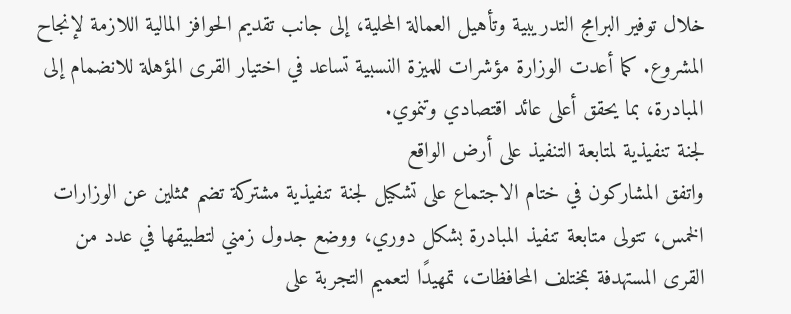خلال توفير البرامج التدريبية وتأهيل العمالة المحلية، إلى جانب تقديم الحوافز المالية اللازمة لإنجاح المشروع. كما أعدت الوزارة مؤشرات للميزة النسبية تساعد في اختيار القرى المؤهلة للانضمام إلى المبادرة، بما يحقق أعلى عائد اقتصادي وتنموي.
لجنة تنفيذية لمتابعة التنفيذ على أرض الواقع
واتفق المشاركون في ختام الاجتماع على تشكيل لجنة تنفيذية مشتركة تضم ممثلين عن الوزارات الخمس، تتولى متابعة تنفيذ المبادرة بشكل دوري، ووضع جدول زمني لتطبيقها في عدد من القرى المستهدفة بمختلف المحافظات، تمهيدًا لتعميم التجربة على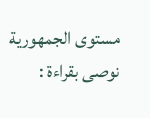مستوى الجمهورية
نوصى بقراءة :